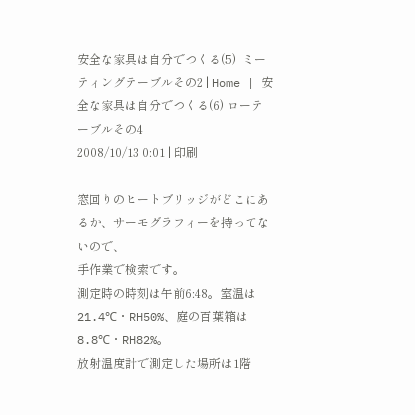安全な家具は自分でつくる(5)  ミーティングテーブルその2 | Home | 安全な家具は自分でつくる(6) ローテーブルその4
2008/10/13 0:01 | 印刷

窓回りのヒートブリッジがどこにあるか、サーモグラフィーを持ってないので、
手作業で検索です。
測定時の時刻は午前6:48。室温は21.4℃・RH50%、庭の百葉箱は8.8℃・RH82%。
放射温度計で測定した場所は1階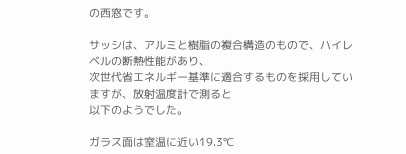の西窓です。

サッシは、アルミと樹脂の複合構造のもので、ハイレベルの断熱性能があり、
次世代省エネルギー基準に適合するものを採用していますが、放射温度計で測ると
以下のようでした。

ガラス面は室温に近い19.3℃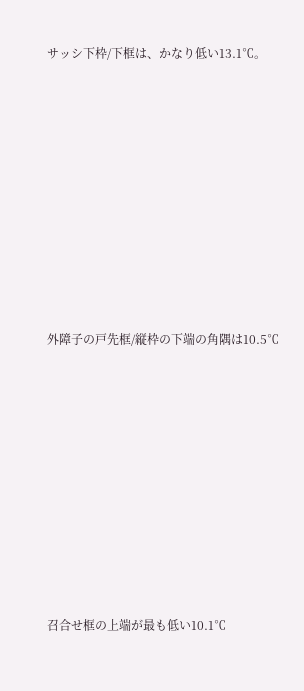サッシ下枠/下框は、かなり低い13.1℃。












外障子の戸先框/縦枠の下端の角隅は10.5℃












召合せ框の上端が最も低い10.1℃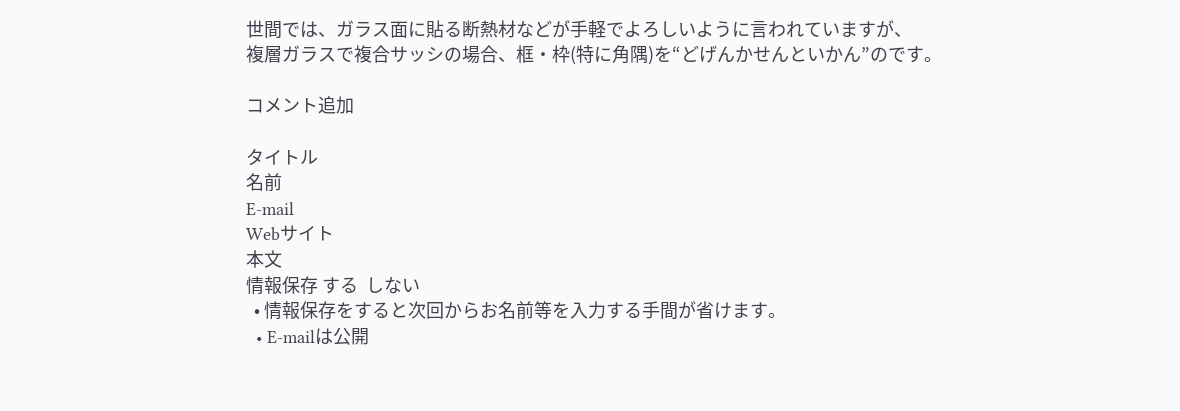世間では、ガラス面に貼る断熱材などが手軽でよろしいように言われていますが、
複層ガラスで複合サッシの場合、框・枠(特に角隅)を“どげんかせんといかん”のです。

コメント追加

タイトル
名前
E-mail
Webサイト
本文
情報保存 する  しない
  • 情報保存をすると次回からお名前等を入力する手間が省けます。
  • E-mailは公開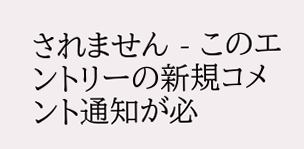されません - このエントリーの新規コメント通知が必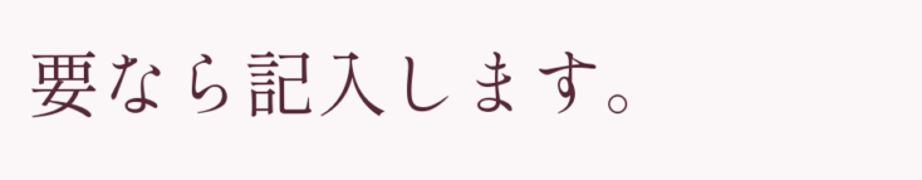要なら記入します。